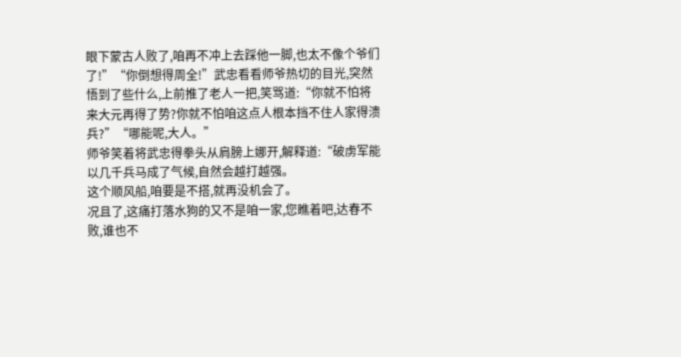眼下蒙古人败了,咱再不冲上去踩他一脚,也太不像个爷们了!”“你倒想得周全!”武忠看看师爷热切的目光,突然悟到了些什么,上前推了老人一把,笑骂道:“你就不怕将来大元再得了势?你就不怕咱这点人根本挡不住人家得溃兵?”“哪能呢,大人。”
师爷笑着将武忠得拳头从肩膀上娜开,解释道:“破虏军能以几千兵马成了气候,自然会越打越强。
这个顺风船,咱要是不搭,就再没机会了。
况且了,这痛打落水狗的又不是咱一家,您瞧着吧,达春不败,谁也不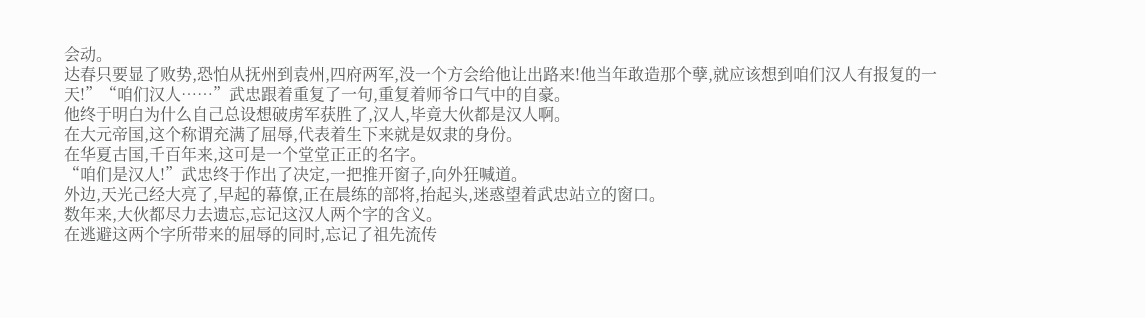会动。
达春只要显了败势,恐怕从抚州到袁州,四府两军,没一个方会给他让出路来!他当年敢造那个孽,就应该想到咱们汉人有报复的一天!”“咱们汉人……”武忠跟着重复了一句,重复着师爷口气中的自豪。
他终于明白为什么自己总设想破虏军获胜了,汉人,毕竟大伙都是汉人啊。
在大元帝国,这个称谓充满了屈辱,代表着生下来就是奴隶的身份。
在华夏古国,千百年来,这可是一个堂堂正正的名字。
“咱们是汉人!”武忠终于作出了决定,一把推开窗子,向外狂喊道。
外边,天光己经大亮了,早起的幕僚,正在晨练的部将,抬起头,迷惑望着武忠站立的窗口。
数年来,大伙都尽力去遗忘,忘记这汉人两个字的含义。
在逃避这两个字所带来的屈辱的同时,忘记了祖先流传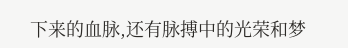下来的血脉,还有脉搏中的光荣和梦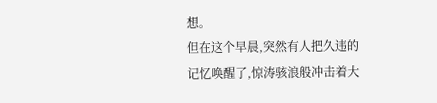想。
但在这个早晨,突然有人把久违的记忆唤醒了,惊涛骇浪般冲击着大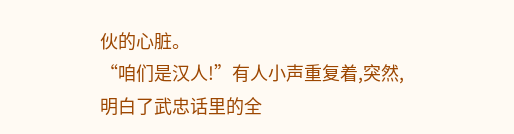伙的心脏。
“咱们是汉人!”有人小声重复着,突然,明白了武忠话里的全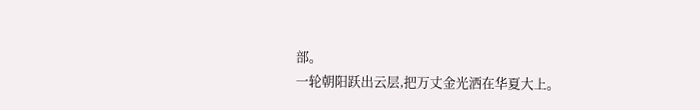部。
一轮朝阳跃出云层,把万丈金光洒在华夏大上。